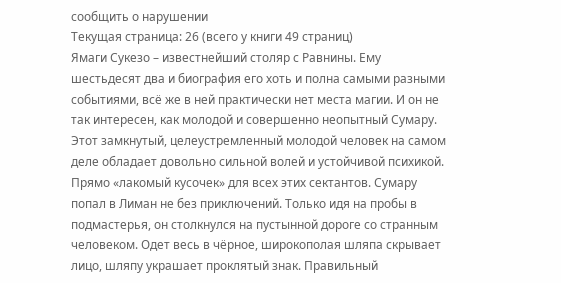сообщить о нарушении
Текущая страница: 26 (всего у книги 49 страниц)
Ямаги Сукезо – известнейший столяр с Равнины. Ему шестьдесят два и биография его хоть и полна самыми разными событиями, всё же в ней практически нет места магии. И он не так интересен, как молодой и совершенно неопытный Сумару. Этот замкнутый, целеустремленный молодой человек на самом деле обладает довольно сильной волей и устойчивой психикой. Прямо «лакомый кусочек» для всех этих сектантов. Сумару попал в Лиман не без приключений. Только идя на пробы в подмастерья, он столкнулся на пустынной дороге со странным человеком. Одет весь в чёрное, широкополая шляпа скрывает лицо, шляпу украшает проклятый знак. Правильный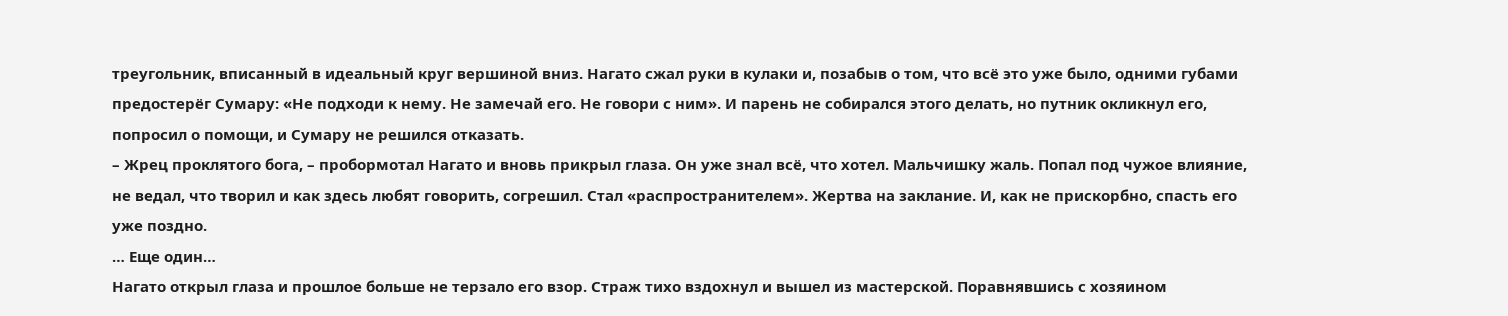треугольник, вписанный в идеальный круг вершиной вниз. Нагато сжал руки в кулаки и, позабыв о том, что всё это уже было, одними губами предостерёг Сумару: «Не подходи к нему. Не замечай его. Не говори с ним». И парень не собирался этого делать, но путник окликнул его, попросил о помощи, и Сумару не решился отказать.
– Жрец проклятого бога, – пробормотал Нагато и вновь прикрыл глаза. Он уже знал всё, что хотел. Мальчишку жаль. Попал под чужое влияние, не ведал, что творил и как здесь любят говорить, согрешил. Стал «распространителем». Жертва на заклание. И, как не прискорбно, спасть его уже поздно.
… Еще один…
Нагато открыл глаза и прошлое больше не терзало его взор. Страж тихо вздохнул и вышел из мастерской. Поравнявшись с хозяином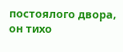постоялого двора, он тихо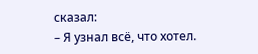сказал:
– Я узнал всё, что хотел.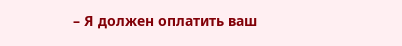– Я должен оплатить ваш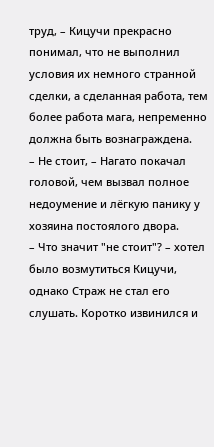труд, – Кицучи прекрасно понимал, что не выполнил условия их немного странной сделки, а сделанная работа, тем более работа мага, непременно должна быть вознаграждена.
– Не стоит, – Нагато покачал головой, чем вызвал полное недоумение и лёгкую панику у хозяина постоялого двора.
– Что значит "не стоит"? – хотел было возмутиться Кицучи, однако Страж не стал его слушать. Коротко извинился и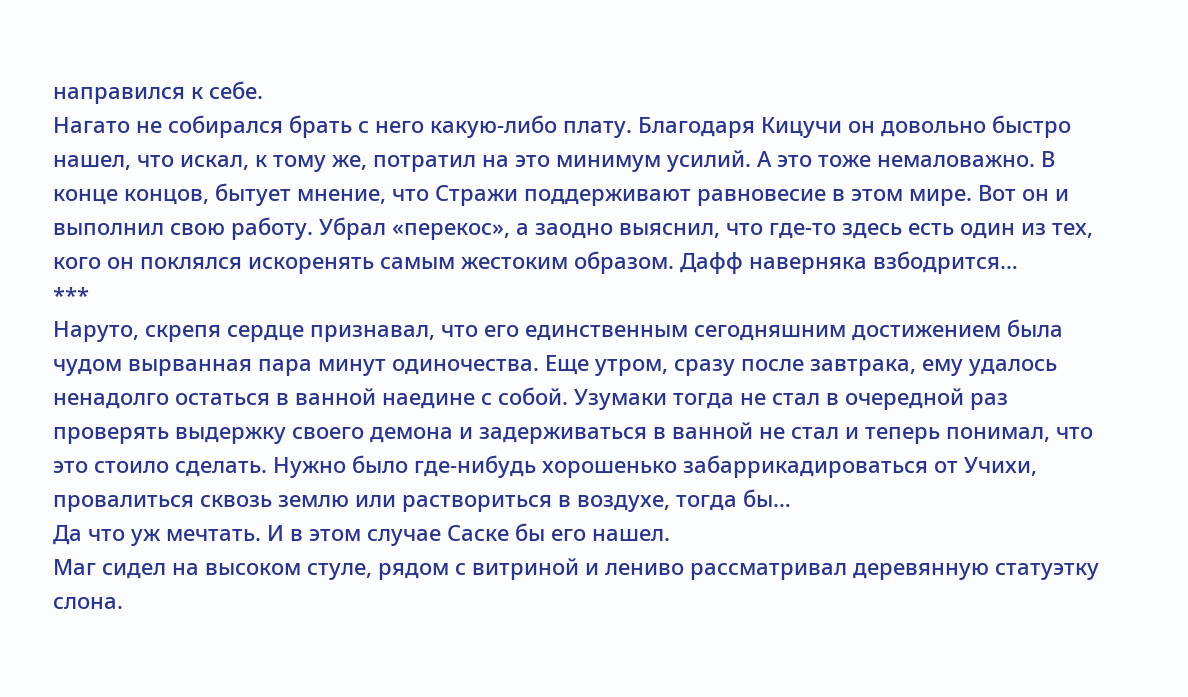направился к себе.
Нагато не собирался брать с него какую-либо плату. Благодаря Кицучи он довольно быстро нашел, что искал, к тому же, потратил на это минимум усилий. А это тоже немаловажно. В конце концов, бытует мнение, что Стражи поддерживают равновесие в этом мире. Вот он и выполнил свою работу. Убрал «перекос», а заодно выяснил, что где-то здесь есть один из тех, кого он поклялся искоренять самым жестоким образом. Дафф наверняка взбодрится…
***
Наруто, скрепя сердце признавал, что его единственным сегодняшним достижением была чудом вырванная пара минут одиночества. Еще утром, сразу после завтрака, ему удалось ненадолго остаться в ванной наедине с собой. Узумаки тогда не стал в очередной раз проверять выдержку своего демона и задерживаться в ванной не стал и теперь понимал, что это стоило сделать. Нужно было где-нибудь хорошенько забаррикадироваться от Учихи, провалиться сквозь землю или раствориться в воздухе, тогда бы…
Да что уж мечтать. И в этом случае Саске бы его нашел.
Маг сидел на высоком стуле, рядом с витриной и лениво рассматривал деревянную статуэтку слона.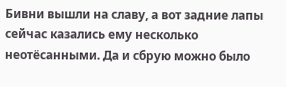Бивни вышли на славу, а вот задние лапы сейчас казались ему несколько неотёсанными. Да и сбрую можно было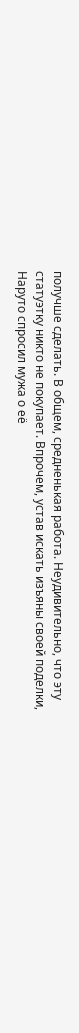получше сделать. В общем, средненькая работа. Неудивительно, что эту статуэтку никто не покупает. Впрочем, устав искать изъяны своей поделки, Наруто спросил мужа о её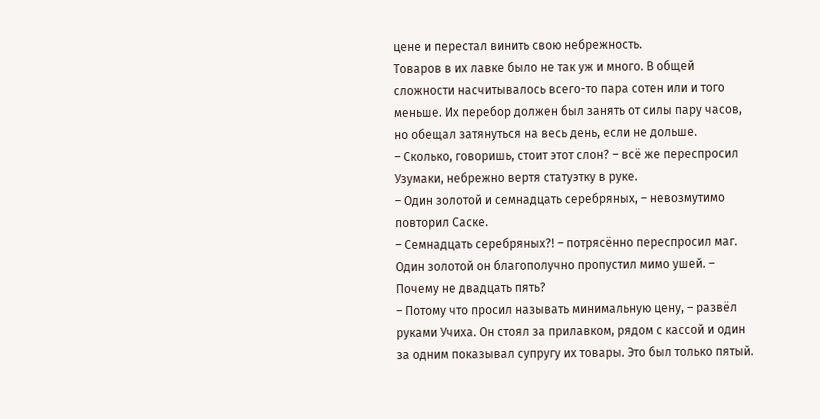цене и перестал винить свою небрежность.
Товаров в их лавке было не так уж и много. В общей сложности насчитывалось всего-то пара сотен или и того меньше. Их перебор должен был занять от силы пару часов, но обещал затянуться на весь день, если не дольше.
– Сколько, говоришь, стоит этот слон? – всё же переспросил Узумаки, небрежно вертя статуэтку в руке.
– Один золотой и семнадцать серебряных, – невозмутимо повторил Саске.
– Семнадцать серебряных?! – потрясённо переспросил маг. Один золотой он благополучно пропустил мимо ушей. – Почему не двадцать пять?
– Потому что просил называть минимальную цену, – развёл руками Учиха. Он стоял за прилавком, рядом с кассой и один за одним показывал супругу их товары. Это был только пятый.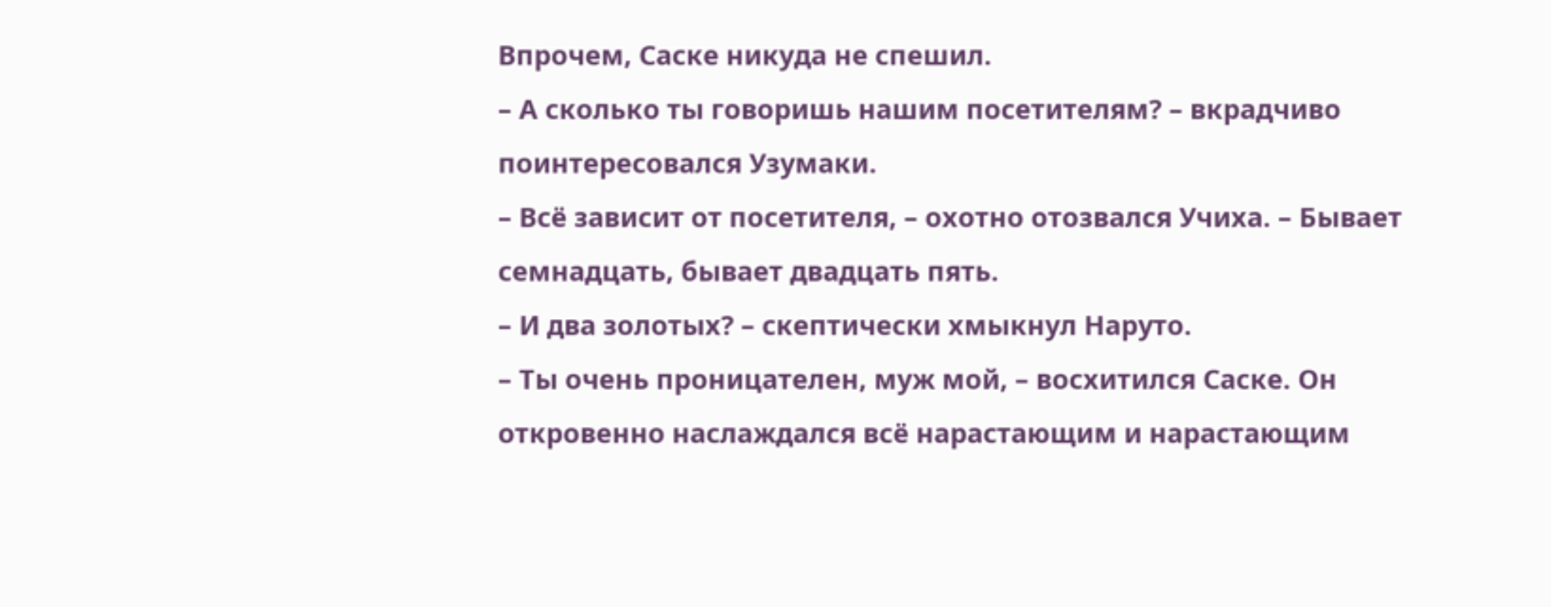Впрочем, Саске никуда не спешил.
– А сколько ты говоришь нашим посетителям? – вкрадчиво поинтересовался Узумаки.
– Всё зависит от посетителя, – охотно отозвался Учиха. – Бывает семнадцать, бывает двадцать пять.
– И два золотых? – скептически хмыкнул Наруто.
– Ты очень проницателен, муж мой, – восхитился Саске. Он откровенно наслаждался всё нарастающим и нарастающим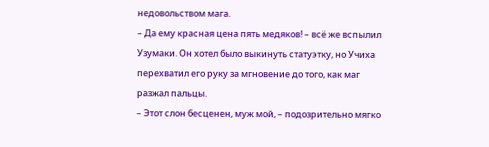недовольством мага.
– Да ему красная цена пять медяков! – всё же вспылил Узумаки. Он хотел было выкинуть статуэтку, но Учиха перехватил его руку за мгновение до того, как маг разжал пальцы.
– Этот слон бесценен, муж мой, – подозрительно мягко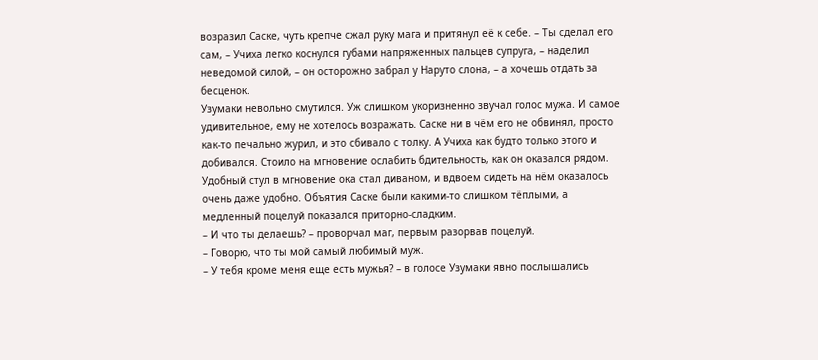возразил Саске, чуть крепче сжал руку мага и притянул её к себе. – Ты сделал его сам, – Учиха легко коснулся губами напряженных пальцев супруга, – наделил неведомой силой, – он осторожно забрал у Наруто слона, – а хочешь отдать за бесценок.
Узумаки невольно смутился. Уж слишком укоризненно звучал голос мужа. И самое удивительное, ему не хотелось возражать. Саске ни в чём его не обвинял, просто как-то печально журил, и это сбивало с толку. А Учиха как будто только этого и добивался. Стоило на мгновение ослабить бдительность, как он оказался рядом. Удобный стул в мгновение ока стал диваном, и вдвоем сидеть на нём оказалось очень даже удобно. Объятия Саске были какими-то слишком тёплыми, а медленный поцелуй показался приторно-сладким.
– И что ты делаешь? – проворчал маг, первым разорвав поцелуй.
– Говорю, что ты мой самый любимый муж.
– У тебя кроме меня еще есть мужья? – в голосе Узумаки явно послышались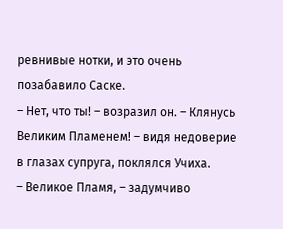ревнивые нотки, и это очень позабавило Саске.
– Нет, что ты! – возразил он. – Клянусь Великим Пламенем! – видя недоверие в глазах супруга, поклялся Учиха.
– Великое Пламя, – задумчиво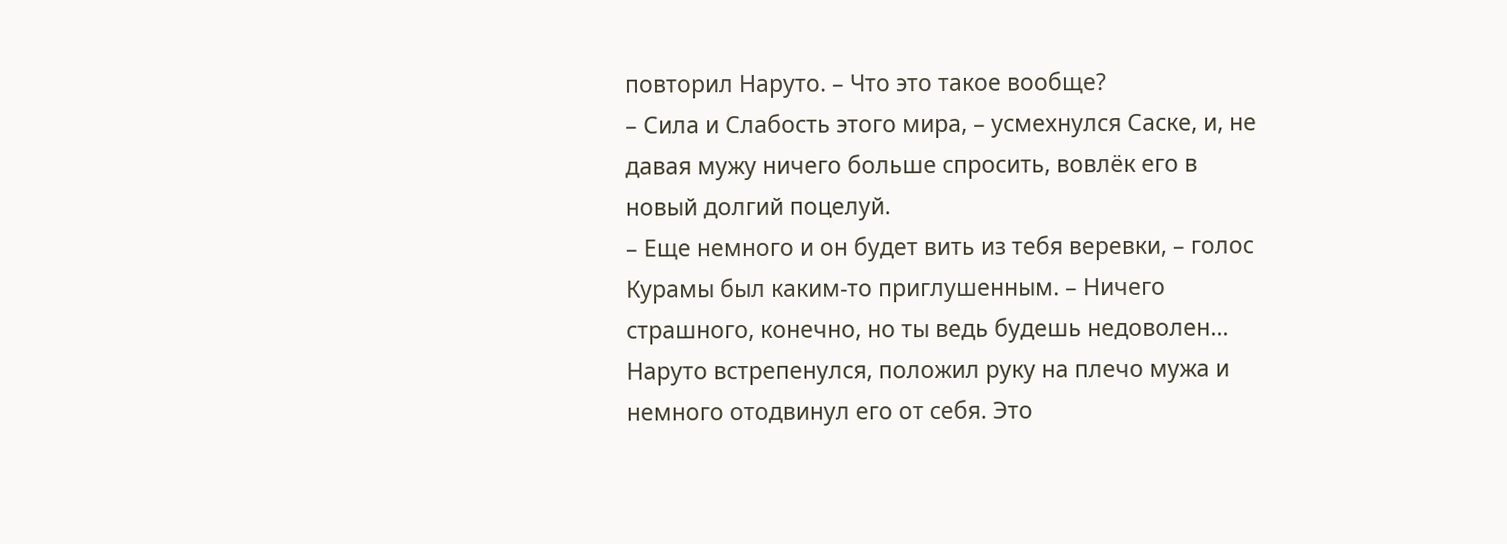повторил Наруто. – Что это такое вообще?
– Сила и Слабость этого мира, – усмехнулся Саске, и, не давая мужу ничего больше спросить, вовлёк его в новый долгий поцелуй.
– Еще немного и он будет вить из тебя веревки, – голос Курамы был каким-то приглушенным. – Ничего страшного, конечно, но ты ведь будешь недоволен…
Наруто встрепенулся, положил руку на плечо мужа и немного отодвинул его от себя. Это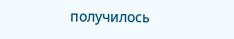получилось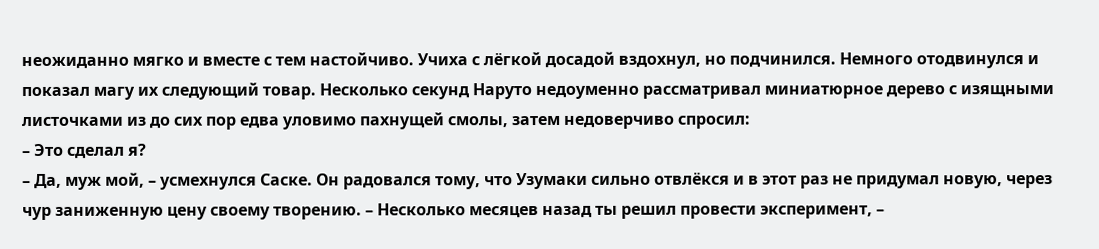неожиданно мягко и вместе с тем настойчиво. Учиха с лёгкой досадой вздохнул, но подчинился. Немного отодвинулся и показал магу их следующий товар. Несколько секунд Наруто недоуменно рассматривал миниатюрное дерево с изящными листочками из до сих пор едва уловимо пахнущей смолы, затем недоверчиво спросил:
– Это сделал я?
– Да, муж мой, – усмехнулся Саске. Он радовался тому, что Узумаки сильно отвлёкся и в этот раз не придумал новую, через чур заниженную цену своему творению. – Несколько месяцев назад ты решил провести эксперимент, –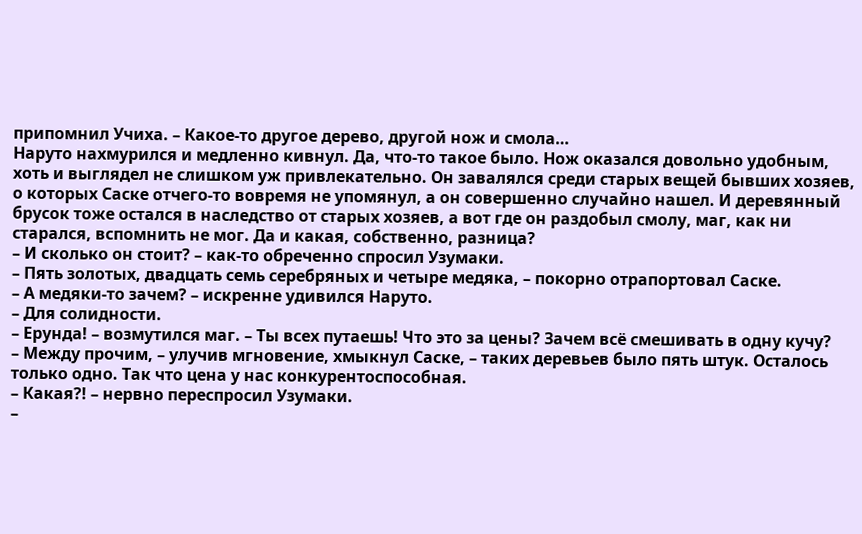припомнил Учиха. – Какое-то другое дерево, другой нож и смола…
Наруто нахмурился и медленно кивнул. Да, что-то такое было. Нож оказался довольно удобным, хоть и выглядел не слишком уж привлекательно. Он завалялся среди старых вещей бывших хозяев, о которых Саске отчего-то вовремя не упомянул, а он совершенно случайно нашел. И деревянный брусок тоже остался в наследство от старых хозяев, а вот где он раздобыл смолу, маг, как ни старался, вспомнить не мог. Да и какая, собственно, разница?
– И сколько он стоит? – как-то обреченно спросил Узумаки.
– Пять золотых, двадцать семь серебряных и четыре медяка, – покорно отрапортовал Саске.
– А медяки-то зачем? – искренне удивился Наруто.
– Для солидности.
– Ерунда! – возмутился маг. – Ты всех путаешь! Что это за цены? Зачем всё смешивать в одну кучу?
– Между прочим, – улучив мгновение, хмыкнул Саске, – таких деревьев было пять штук. Осталось только одно. Так что цена у нас конкурентоспособная.
– Какая?! – нервно переспросил Узумаки.
–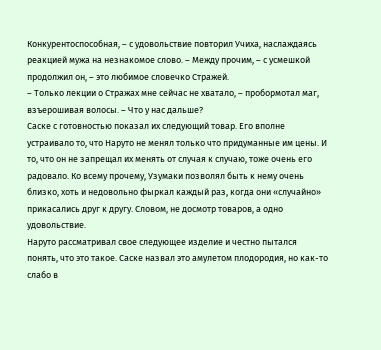Конкурентоспособная, – с удовольствие повторил Учиха, наслаждаясь реакцией мужа на незнакомое слово. – Между прочим, – с усмешкой продолжил он, – это любимое словечко Стражей.
– Только лекции о Стражах мне сейчас не хватало, – пробормотал маг, взъерошивая волосы. – Что у нас дальше?
Саске с готовностью показал их следующий товар. Его вполне устраивало то, что Наруто не менял только что придуманные им цены. И то, что он не запрещал их менять от случая к случаю, тоже очень его радовало. Ко всему прочему, Узумаки позволял быть к нему очень близко, хоть и недовольно фыркал каждый раз, когда они «случайно» прикасались друг к другу. Словом, не досмотр товаров, а одно удовольствие.
Наруто рассматривал свое следующее изделие и честно пытался понять, что это такое. Саске назвал это амулетом плодородия, но как-то слабо в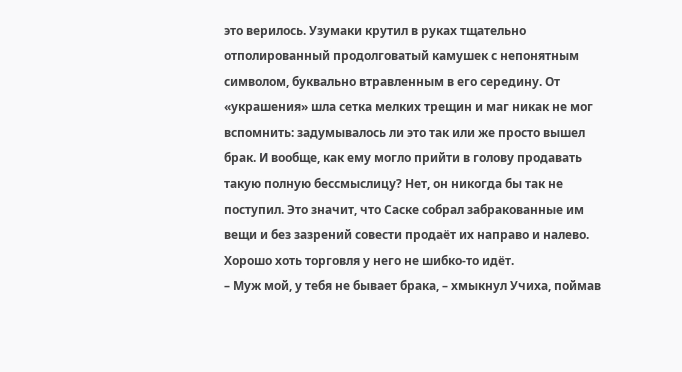это верилось. Узумаки крутил в руках тщательно отполированный продолговатый камушек с непонятным символом, буквально втравленным в его середину. От «украшения» шла сетка мелких трещин и маг никак не мог вспомнить: задумывалось ли это так или же просто вышел брак. И вообще, как ему могло прийти в голову продавать такую полную бессмыслицу? Нет, он никогда бы так не поступил. Это значит, что Саске собрал забракованные им вещи и без зазрений совести продаёт их направо и налево. Хорошо хоть торговля у него не шибко-то идёт.
– Муж мой, у тебя не бывает брака, – хмыкнул Учиха, поймав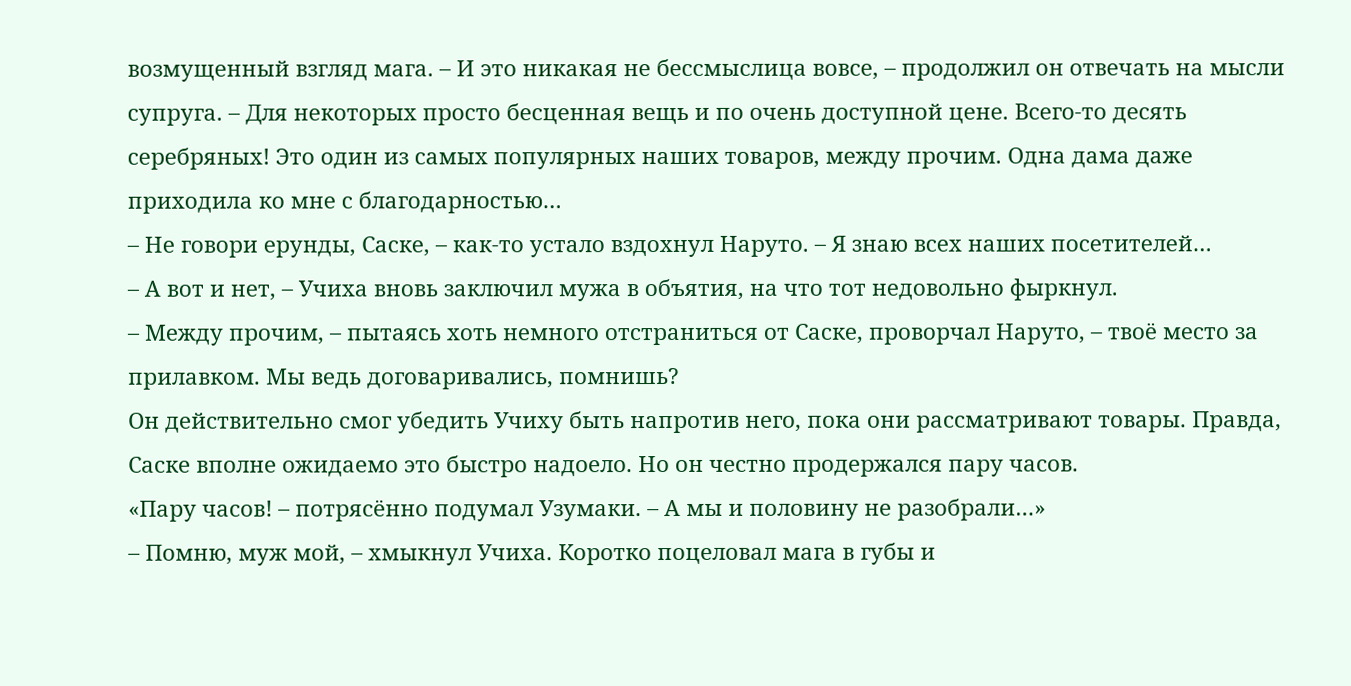возмущенный взгляд мага. – И это никакая не бессмыслица вовсе, – продолжил он отвечать на мысли супруга. – Для некоторых просто бесценная вещь и по очень доступной цене. Всего-то десять серебряных! Это один из самых популярных наших товаров, между прочим. Одна дама даже приходила ко мне с благодарностью…
– Не говори ерунды, Саске, – как-то устало вздохнул Наруто. – Я знаю всех наших посетителей…
– А вот и нет, – Учиха вновь заключил мужа в объятия, на что тот недовольно фыркнул.
– Между прочим, – пытаясь хоть немного отстраниться от Саске, проворчал Наруто, – твоё место за прилавком. Мы ведь договаривались, помнишь?
Он действительно смог убедить Учиху быть напротив него, пока они рассматривают товары. Правда, Саске вполне ожидаемо это быстро надоело. Но он честно продержался пару часов.
«Пару часов! – потрясённо подумал Узумаки. – А мы и половину не разобрали…»
– Помню, муж мой, – хмыкнул Учиха. Коротко поцеловал мага в губы и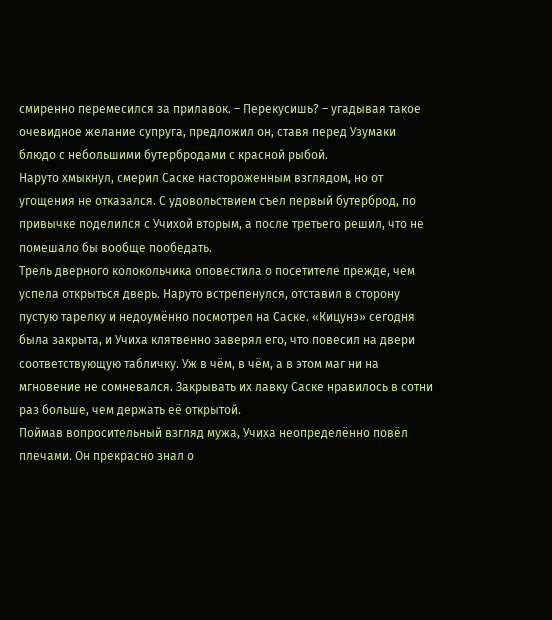смиренно перемесился за прилавок. – Перекусишь? – угадывая такое очевидное желание супруга, предложил он, ставя перед Узумаки блюдо с небольшими бутербродами с красной рыбой.
Наруто хмыкнул, смерил Саске настороженным взглядом, но от угощения не отказался. С удовольствием съел первый бутерброд, по привычке поделился с Учихой вторым, а после третьего решил, что не помешало бы вообще пообедать.
Трель дверного колокольчика оповестила о посетителе прежде, чем успела открыться дверь. Наруто встрепенулся, отставил в сторону пустую тарелку и недоумённо посмотрел на Саске. «Кицунэ» сегодня была закрыта, и Учиха клятвенно заверял его, что повесил на двери соответствующую табличку. Уж в чём, в чём, а в этом маг ни на мгновение не сомневался. Закрывать их лавку Саске нравилось в сотни раз больше, чем держать её открытой.
Поймав вопросительный взгляд мужа, Учиха неопределённо повёл плечами. Он прекрасно знал о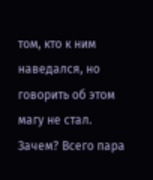том, кто к ним наведался, но говорить об этом магу не стал. Зачем? Всего пара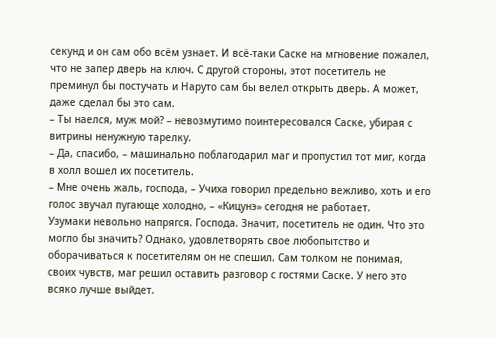секунд и он сам обо всём узнает. И всё-таки Саске на мгновение пожалел, что не запер дверь на ключ. С другой стороны, этот посетитель не преминул бы постучать и Наруто сам бы велел открыть дверь. А может, даже сделал бы это сам.
– Ты наелся, муж мой? – невозмутимо поинтересовался Саске, убирая с витрины ненужную тарелку.
– Да, спасибо, – машинально поблагодарил маг и пропустил тот миг, когда в холл вошел их посетитель.
– Мне очень жаль, господа, – Учиха говорил предельно вежливо, хоть и его голос звучал пугающе холодно, – «Кицунэ» сегодня не работает.
Узумаки невольно напрягся. Господа. Значит, посетитель не один. Что это могло бы значить? Однако, удовлетворять свое любопытство и оборачиваться к посетителям он не спешил. Сам толком не понимая, своих чувств, маг решил оставить разговор с гостями Саске. У него это всяко лучше выйдет.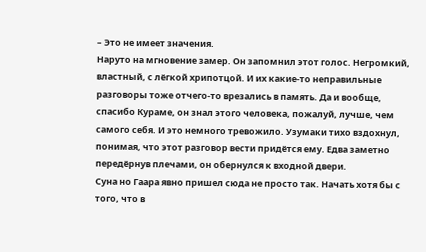– Это не имеет значения.
Наруто на мгновение замер. Он запомнил этот голос. Негромкий, властный, с лёгкой хрипотцой. И их какие-то неправильные разговоры тоже отчего-то врезались в память. Да и вообще, спасибо Кураме, он знал этого человека, пожалуй, лучше, чем самого себя. И это немного тревожило. Узумаки тихо вздохнул, понимая, что этот разговор вести придётся ему. Едва заметно передёрнув плечами, он обернулся к входной двери.
Суна но Гаара явно пришел сюда не просто так. Начать хотя бы с того, что в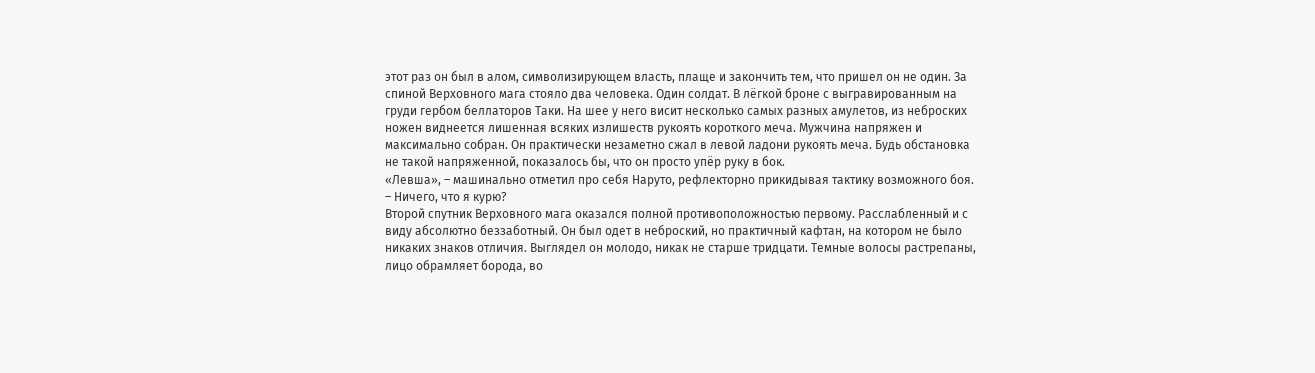этот раз он был в алом, символизирующем власть, плаще и закончить тем, что пришел он не один. За спиной Верховного мага стояло два человека. Один солдат. В лёгкой броне с выгравированным на груди гербом беллаторов Таки. На шее у него висит несколько самых разных амулетов, из неброских ножен виднеется лишенная всяких излишеств рукоять короткого меча. Мужчина напряжен и максимально собран. Он практически незаметно сжал в левой ладони рукоять меча. Будь обстановка не такой напряженной, показалось бы, что он просто упёр руку в бок.
«Левша», – машинально отметил про себя Наруто, рефлекторно прикидывая тактику возможного боя.
– Ничего, что я курю?
Второй спутник Верховного мага оказался полной противоположностью первому. Расслабленный и с виду абсолютно беззаботный. Он был одет в неброский, но практичный кафтан, на котором не было никаких знаков отличия. Выглядел он молодо, никак не старше тридцати. Темные волосы растрепаны, лицо обрамляет борода, во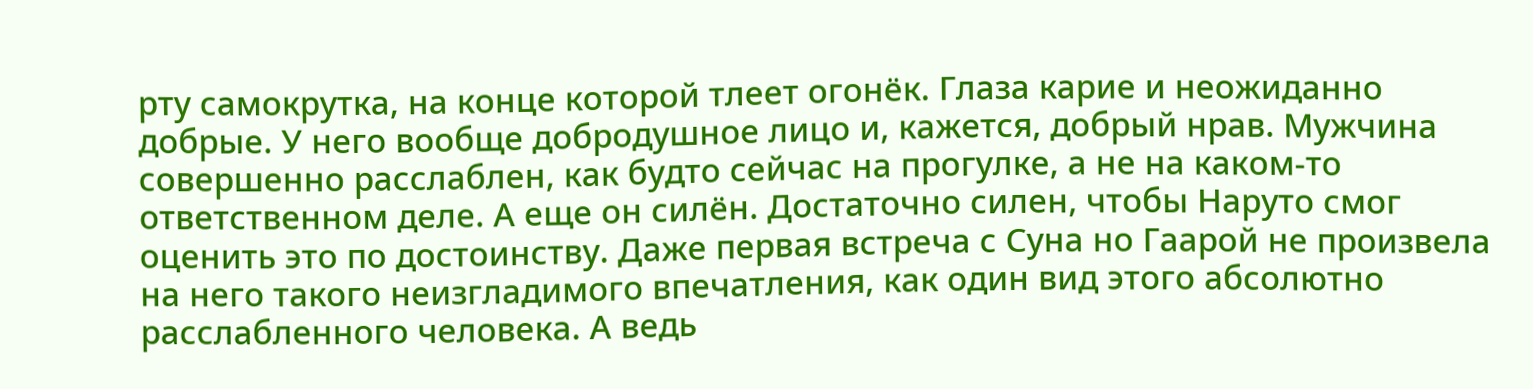рту самокрутка, на конце которой тлеет огонёк. Глаза карие и неожиданно добрые. У него вообще добродушное лицо и, кажется, добрый нрав. Мужчина совершенно расслаблен, как будто сейчас на прогулке, а не на каком-то ответственном деле. А еще он силён. Достаточно силен, чтобы Наруто смог оценить это по достоинству. Даже первая встреча с Суна но Гаарой не произвела на него такого неизгладимого впечатления, как один вид этого абсолютно расслабленного человека. А ведь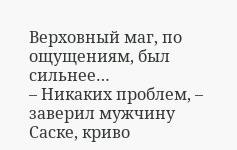Верховный маг, по ощущениям, был сильнее…
– Никаких проблем, – заверил мужчину Саске, криво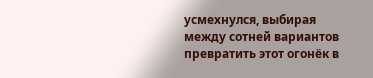усмехнулся, выбирая между сотней вариантов превратить этот огонёк в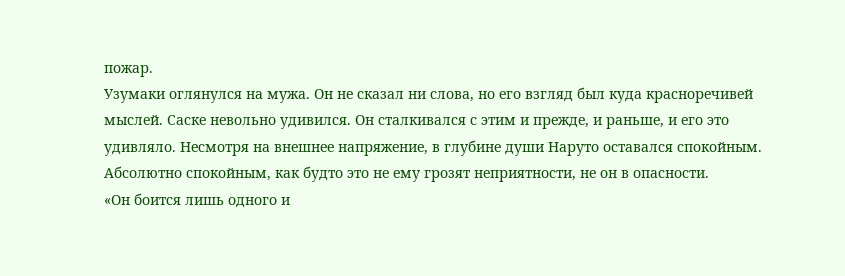пожар.
Узумаки оглянулся на мужа. Он не сказал ни слова, но его взгляд был куда красноречивей мыслей. Саске невольно удивился. Он сталкивался с этим и прежде, и раньше, и его это удивляло. Несмотря на внешнее напряжение, в глубине души Наруто оставался спокойным. Абсолютно спокойным, как будто это не ему грозят неприятности, не он в опасности.
«Он боится лишь одного и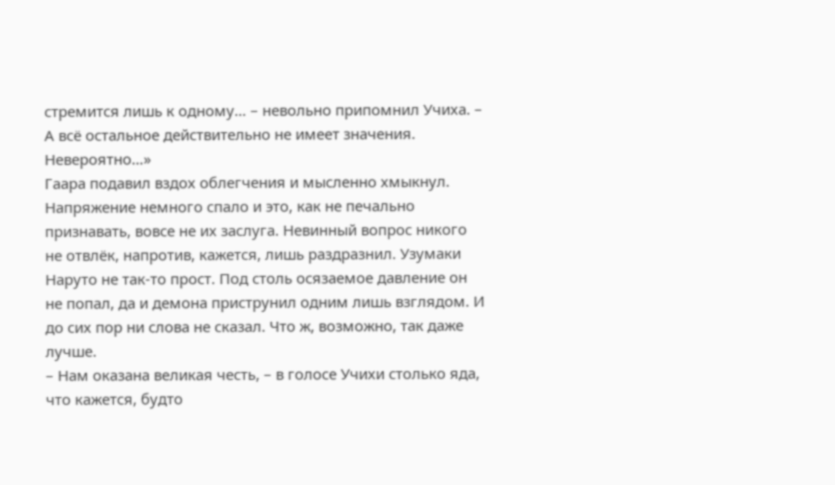стремится лишь к одному… – невольно припомнил Учиха. – А всё остальное действительно не имеет значения. Невероятно…»
Гаара подавил вздох облегчения и мысленно хмыкнул. Напряжение немного спало и это, как не печально признавать, вовсе не их заслуга. Невинный вопрос никого не отвлёк, напротив, кажется, лишь раздразнил. Узумаки Наруто не так-то прост. Под столь осязаемое давление он не попал, да и демона приструнил одним лишь взглядом. И до сих пор ни слова не сказал. Что ж, возможно, так даже лучше.
– Нам оказана великая честь, – в голосе Учихи столько яда, что кажется, будто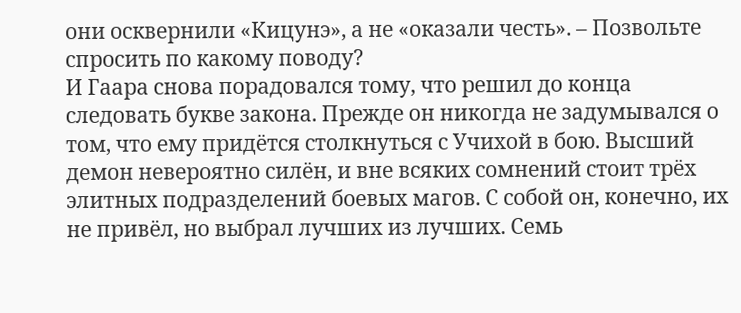они осквернили «Кицунэ», а не «оказали честь». – Позвольте спросить по какому поводу?
И Гаара снова порадовался тому, что решил до конца следовать букве закона. Прежде он никогда не задумывался о том, что ему придётся столкнуться с Учихой в бою. Высший демон невероятно силён, и вне всяких сомнений стоит трёх элитных подразделений боевых магов. С собой он, конечно, их не привёл, но выбрал лучших из лучших. Семь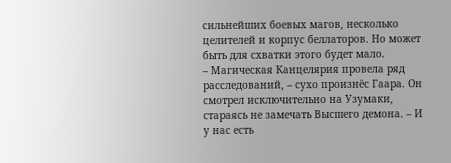сильнейших боевых магов, несколько целителей и корпус беллаторов. Но может быть для схватки этого будет мало.
– Магическая Канцелярия провела ряд расследований, – сухо произнёс Гаара. Он смотрел исключительно на Узумаки, стараясь не замечать Высшего демона. – И у нас есть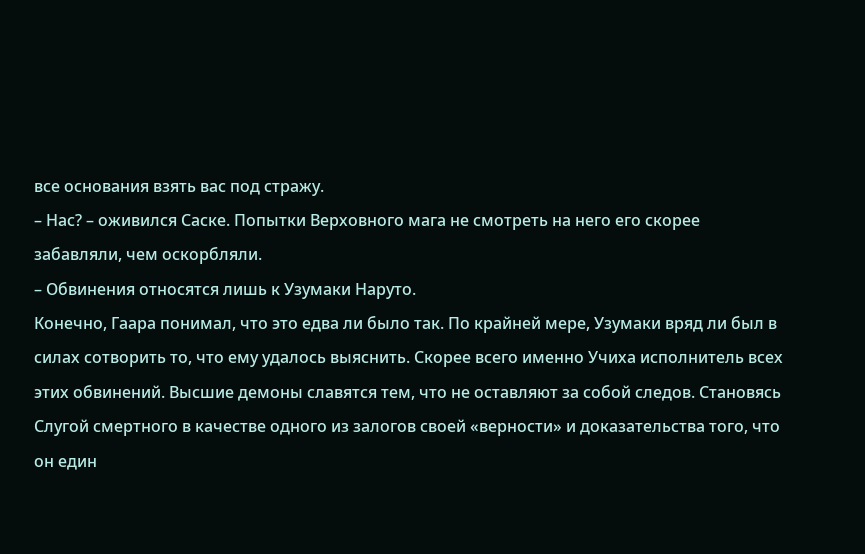все основания взять вас под стражу.
– Нас? – оживился Саске. Попытки Верховного мага не смотреть на него его скорее забавляли, чем оскорбляли.
– Обвинения относятся лишь к Узумаки Наруто.
Конечно, Гаара понимал, что это едва ли было так. По крайней мере, Узумаки вряд ли был в силах сотворить то, что ему удалось выяснить. Скорее всего именно Учиха исполнитель всех этих обвинений. Высшие демоны славятся тем, что не оставляют за собой следов. Становясь Слугой смертного в качестве одного из залогов своей «верности» и доказательства того, что он един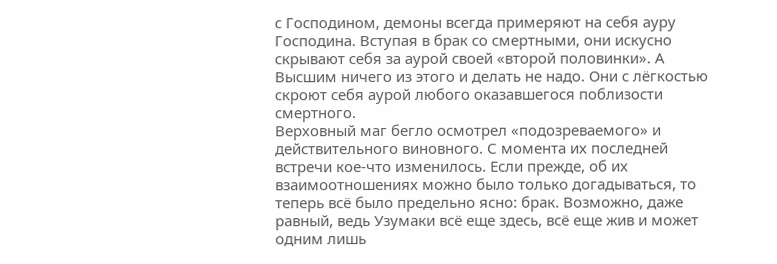с Господином, демоны всегда примеряют на себя ауру Господина. Вступая в брак со смертными, они искусно скрывают себя за аурой своей «второй половинки». А Высшим ничего из этого и делать не надо. Они с лёгкостью скроют себя аурой любого оказавшегося поблизости смертного.
Верховный маг бегло осмотрел «подозреваемого» и действительного виновного. С момента их последней встречи кое-что изменилось. Если прежде, об их взаимоотношениях можно было только догадываться, то теперь всё было предельно ясно: брак. Возможно, даже равный, ведь Узумаки всё еще здесь, всё еще жив и может одним лишь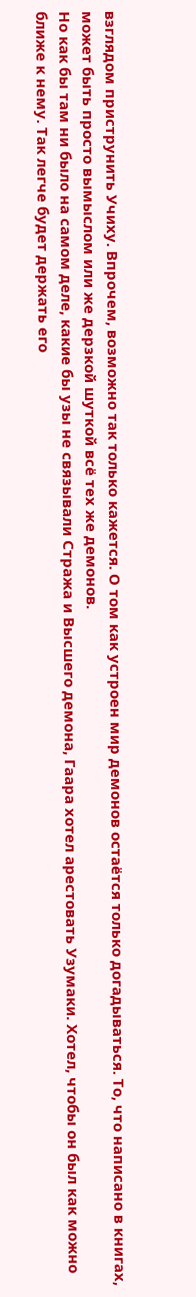взглядом приструнить Учиху. Впрочем, возможно так только кажется. О том как устроен мир демонов остаётся только догадываться. То, что написано в книгах, может быть просто вымыслом или же дерзкой шуткой всё тех же демонов.
Но как бы там ни было на самом деле, какие бы узы не связывали Стража и Высшего демона, Гаара хотел арестовать Узумаки. Хотел, чтобы он был как можно ближе к нему. Так легче будет держать его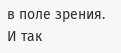в поле зрения. И так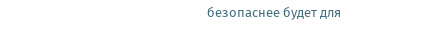безопаснее будет для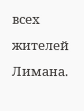всех жителей Лимана.